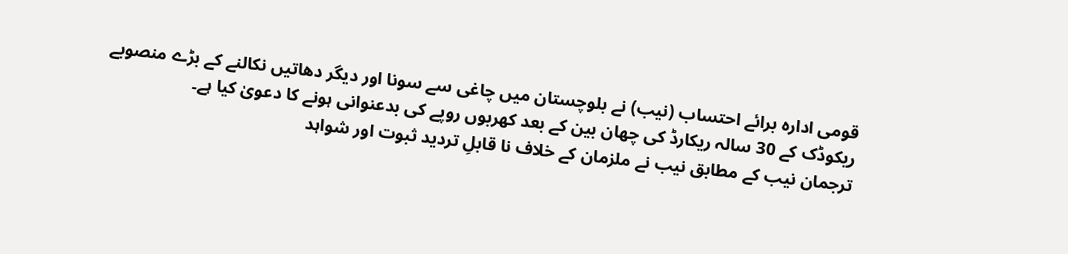قومی ادارہ برائے احتساب (نیب) نے بلوچستان میں چاغی سے سونا اور دیگر دھاتیں نکالنے کے بڑے منصوبے ریکوڈک کے 30 سالہ ریکارڈ کی چھان بین کے بعد کھربوں روپے کی بدعنوانی ہونے کا دعویٰ کیا ہے۔
ترجمان نیب کے مطابق نیب نے ملزمان کے خلاف نا قابلِ تردید ثبوت اور شواہد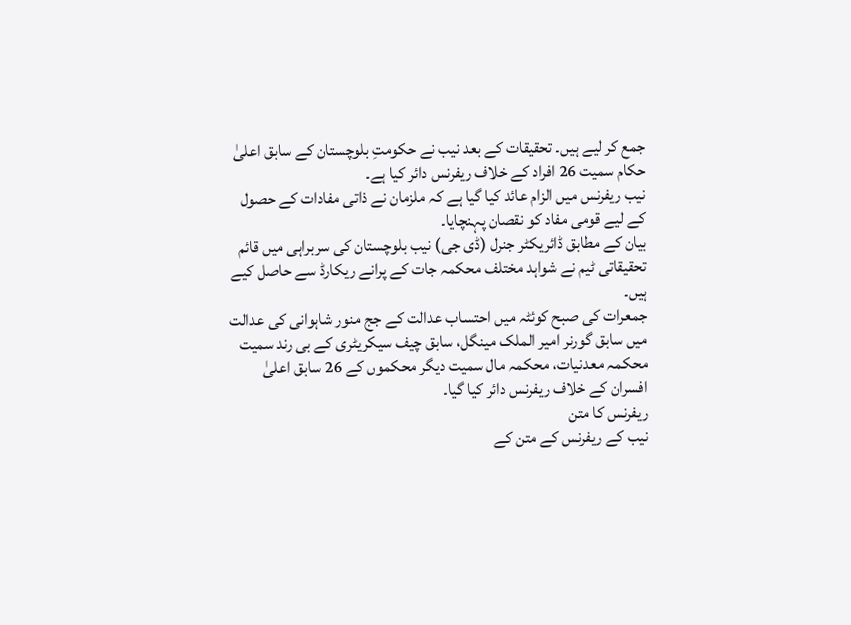جمع کر لیے ہیں۔ تحقیقات کے بعد نیب نے حکومتِ بلوچستان کے سابق اعلیٰ حکام سمیت 26 افراد کے خلاف ریفرنس دائر کیا ہے۔
نیب ریفرنس میں الزام عائد کیا گیا ہے کہ ملزمان نے ذاتی مفادات کے حصول کے لیے قومی مفاد کو نقصان پہنچایا۔
بیان کے مطابق ڈائریکٹر جنرل (ڈی جی) نیب بلوچستان کی سربراہی میں قائم تحقیقاتی ٹیم نے شواہد مختلف محکمہ جات کے پرانے ریکارڈ سے حاصل کیے ہیں۔
جمعرات کی صبح کوئٹہ میں احتساب عدالت کے جج منور شاہوانی کی عدالت میں سابق گورنر امیر الملک مینگل، سابق چیف سیکریٹری کے بی رند سمیت محکمہ معدنیات، محکمہ مال سمیت دیگر محکموں کے 26 سابق اعلیٰ افسران کے خلاف ریفرنس دائر کیا گیا۔
ریفرنس کا متن
نیب کے ریفرنس کے متن کے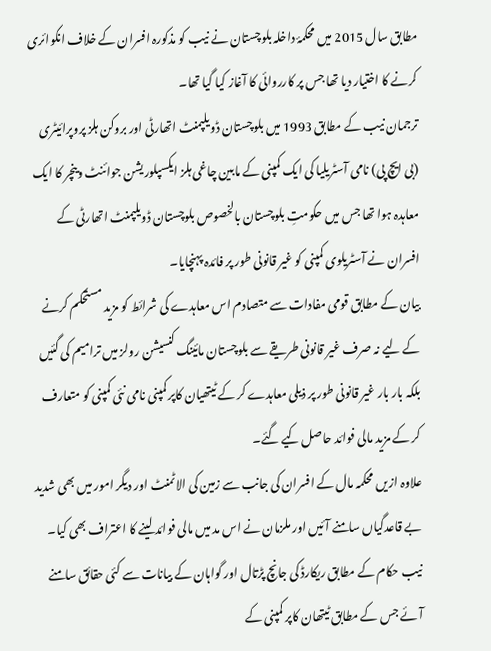مطابق سال 2015 میں محکمۂ داخلہ بلوچستان نے نیب کو مذکورہ افسران کے خلاف انکوائری کرنے کا اختیار دیا تھا جس پر کارروائی کا آغاز کیا گیا تھا۔
ترجمان نیب کے مطابق 1993 میں بلوچستان ڈویلپمنٹ اتھارٹی اور بروکن ہلز پروپرائیٹری (بی ایچ پی) نامی آسٹریلیا کی ایک کمپنی کے مابین چاغی ہلز ایکسپلوریشن جوائنٹ وینچر کا ایک معاہدہ ہوا تھا جس میں حکومتِ بلوچستان بالخصوص بلوچستان ڈویلپمنٹ اتھارٹی کے افسران نے آسٹریلوی کمپنی کو غیر قانونی طور پر فائدہ پہنچایا۔
بیان کے مطابق قومی مفادات سے متصادم اس معاہدے کی شرائط کو مزید مستحکم کرنے کے لیے نہ صرف غیر قانونی طریقے سے بلوچستان مائینگ کنسیشن رولز میں ترامیم کی گئیں بلکہ بار بار غیر قانونی طور پر ذیلی معاہدے کر کے ٹیتھیان کاپر کمپنی نامی نئی کمپنی کو متعارف کر کے مزید مالی فوائد حاصل کیے گئے۔
علاوہ ازیں محکمہ مال کے افسران کی جانب سے زمین کی الاٹمنٹ اور دیگر امور میں بھی شدید بے قاعدگیاں سامنے آئیں اور ملزمان نے اس مد میں مالی فوائد لینے کا اعتراف بھی کیا۔
نیب حکام کے مطابق ریکارڈ کی جانچ پڑتال اور گواہان کے بیانات سے کئی حقائق سامنے آئے جس کے مطابق ٹیتھان کاپر کمپنی کے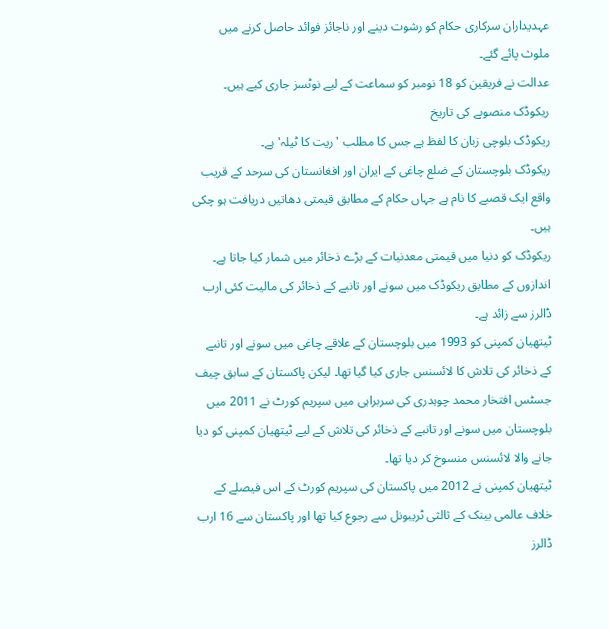عہدیداران سرکاری حکام کو رشوت دینے اور ناجائز فوائد حاصل کرنے میں ملوث پائے گئے۔
عدالت نے فریقین کو 18 نومبر کو سماعت کے لیے نوٹسز جاری کیے ہیں۔
ریکوڈک منصوبے کی تاریخ
ریکوڈک بلوچی زبان کا لفظ ہے جس کا مطلب 'ریت کا ٹیلہ' ہے۔
ریکوڈک بلوچستان کے ضلع چاغی کے ایران اور افغانستان کی سرحد کے قریب واقع ایک قصبے کا نام ہے جہاں حکام کے مطابق قیمتی دھاتیں دریافت ہو چکی ہیں۔
ریکوڈک کو دنیا میں قیمتی معدنیات کے بڑے ذخائر میں شمار کیا جاتا ہے۔ اندازوں کے مطابق ریکوڈک میں سونے اور تانبے کے ذخائر کی مالیت کئی ارب ڈالرز سے زائد ہے۔
ٹیتھیان کمپنی کو 1993 میں بلوچستان کے علاقے چاغی میں سونے اور تانبے کے ذخائر کی تلاش کا لائسنس جاری کیا گیا تھا۔ لیکن پاکستان کے سابق چیف جسٹس افتخار محمد چوہدری کی سربراہی میں سپریم کورٹ نے 2011 میں بلوچستان میں سونے اور تانبے کے ذخائر کی تلاش کے لیے ٹیتھیان کمپنی کو دیا جانے والا لائسنس منسوخ کر دیا تھا۔
ٹیتھیان کمپنی نے 2012 میں پاکستان کی سپریم کورٹ کے اس فیصلے کے خلاف عالمی بینک کے ثالثی ٹریبونل سے رجوع کیا تھا اور پاکستان سے 16 ارب ڈالرز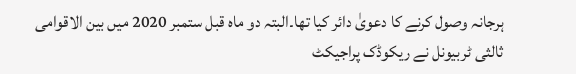ہرجانہ وصول کرنے کا دعویٰ دائر کیا تھا۔البتہ دو ماہ قبل ستمبر 2020 میں بین الاقوامی ثالثی ٹربیونل نے ریکوڈک پراجیکٹ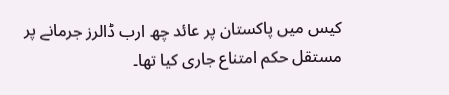کیس میں پاکستان پر عائد چھ ارب ڈالرز جرمانے پر مستقل حکم امتناع جاری کیا تھا۔